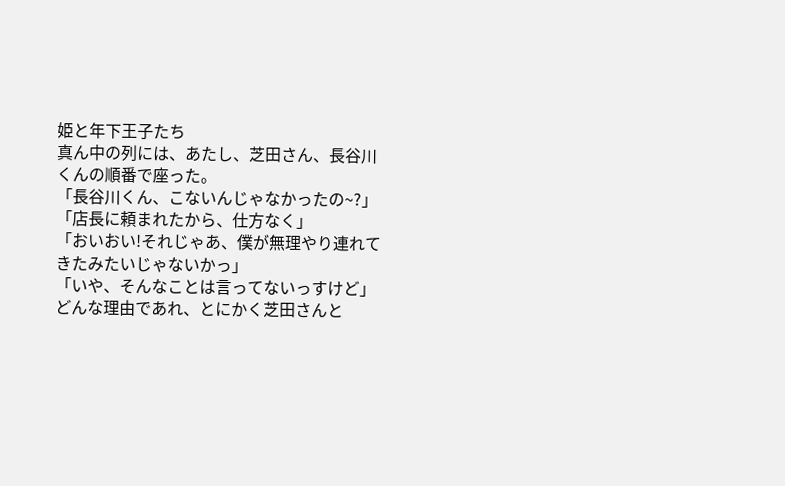姫と年下王子たち
真ん中の列には、あたし、芝田さん、長谷川くんの順番で座った。
「長谷川くん、こないんじゃなかったの~?」
「店長に頼まれたから、仕方なく」
「おいおい!それじゃあ、僕が無理やり連れてきたみたいじゃないかっ」
「いや、そんなことは言ってないっすけど」
どんな理由であれ、とにかく芝田さんと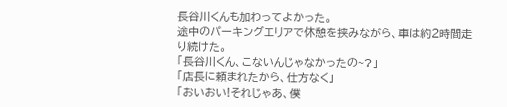長谷川くんも加わってよかった。
途中のパーキングエリアで休憩を挟みながら、車は約2時間走り続けた。
「長谷川くん、こないんじゃなかったの~?」
「店長に頼まれたから、仕方なく」
「おいおい!それじゃあ、僕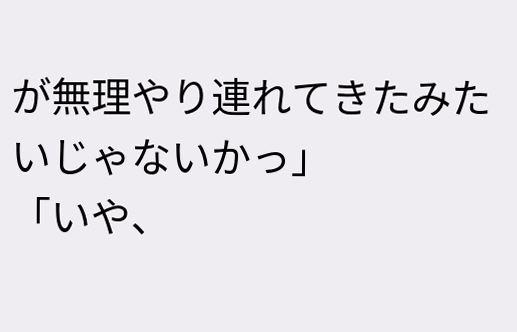が無理やり連れてきたみたいじゃないかっ」
「いや、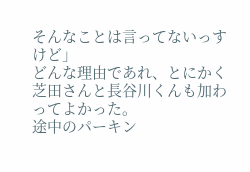そんなことは言ってないっすけど」
どんな理由であれ、とにかく芝田さんと長谷川くんも加わってよかった。
途中のパーキン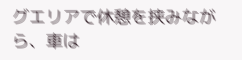グエリアで休憩を挟みながら、車は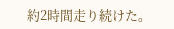約2時間走り続けた。